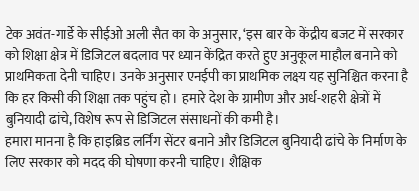टेक अवंत-गार्डे के सीईओ अली सैत का के अनुसार, ‘इस बार के केंद्रीय बजट में सरकार को शिक्षा क्षेत्र में डिजिटल बदलाव पर ध्यान केंद्रित करते हुए अनुकूल माहौल बनाने को प्राथमिकता देनी चाहिए। उनके अनुसार एनईपी का प्राथमिक लक्ष्य यह सुनिश्चित करना है कि हर किसी की शिक्षा तक पहुंच हो। हमारे देश के ग्रामीण और अर्ध-शहरी क्षेत्रों में बुनियादी ढांचे, विशेष रूप से डिजिटल संसाधनों की कमी है।
हमारा मानना है कि हाइब्रिड लर्निंग सेंटर बनाने और डिजिटल बुनियादी ढांचे के निर्माण के लिए सरकार को मदद की घोषणा करनी चाहिए। शैक्षिक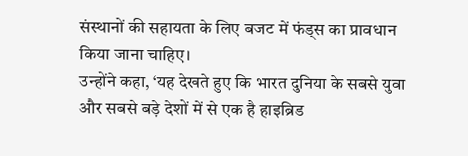संस्थानों की सहायता के लिए बजट में फंड्स का प्रावधान किया जाना चाहिए।
उन्होंने कहा, ‘यह देखते हुए कि भारत दुनिया के सबसे युवा और सबसे बड़े देशों में से एक है हाइब्रिड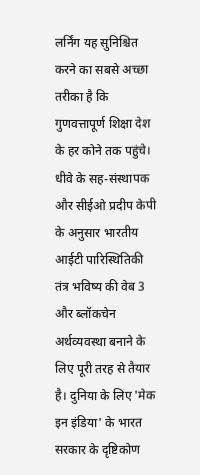लर्निंग यह सुनिश्चित करने का सबसे अच्छा तरीका है कि गुणवत्तापूर्ण शिक्षा देश के हर कोने तक पहुंचे।
धीवे के सह-संस्थापक और सीईओ प्रदीप केपी के अनुसार भारतीय आईटी पारिस्थितिकी तंत्र भविष्य की वेब 3 और ब्लॉकचेन अर्थव्यवस्था बनाने के लिए पूरी तरह से तैयार है। दुनिया के लिए 'मेक इन इंडिया' के भारत सरकार के दृष्टिकोण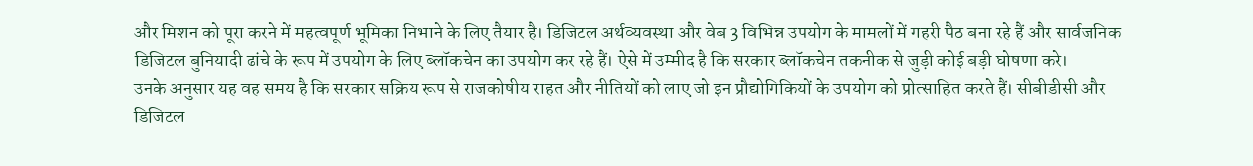और मिशन को पूरा करने में महत्वपूर्ण भूमिका निभाने के लिए तैयार है। डिजिटल अर्थव्यवस्था और वेब 3 विभिन्न उपयोग के मामलों में गहरी पैठ बना रहे हैं और सार्वजनिक डिजिटल बुनियादी ढांचे के रूप में उपयोग के लिए ब्लॉकचेन का उपयोग कर रहे हैं। ऐसे में उम्मीद है कि सरकार ब्लॉकचेन तकनीक से जुड़ी कोई बड़ी घोषणा करे।
उनके अनुसार यह वह समय है कि सरकार सक्रिय रूप से राजकोषीय राहत और नीतियों को लाए जो इन प्रौद्योगिकियों के उपयोग को प्रोत्साहित करते हैं। सीबीडीसी और डिजिटल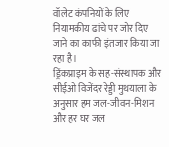वॉलेट कंपनियों के लिए नियामकीय ढांचे पर जोर दिए जाने का काफी इंतजार किया जा रहा है।
ड्रिंकप्राइम के सह-संस्थापक और सीईओ विजेंदर रेड्डी मुथयाला के अनुसार हम जल-जीवन-मिशन और हर घर जल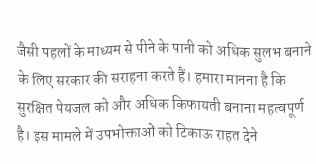जैसी पहलों के माध्यम से पीने के पानी को अधिक सुलभ बनाने के लिए सरकार की सराहना करते हैं। हमारा मानना है कि सुरक्षित पेयजल को और अधिक किफायती बनाना महत्वपूर्ण है। इस मामले में उपभोक्ताओं को टिकाऊ राहत देने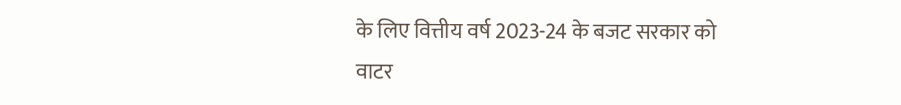के लिए वित्तीय वर्ष 2023-24 के बजट सरकार को वाटर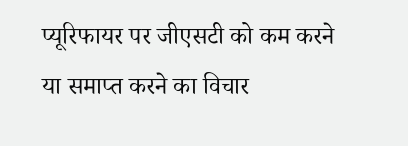प्यूरिफायर पर जीएसटी को कम करने या समाप्त करने का विचार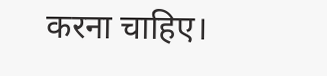करना चाहिए।